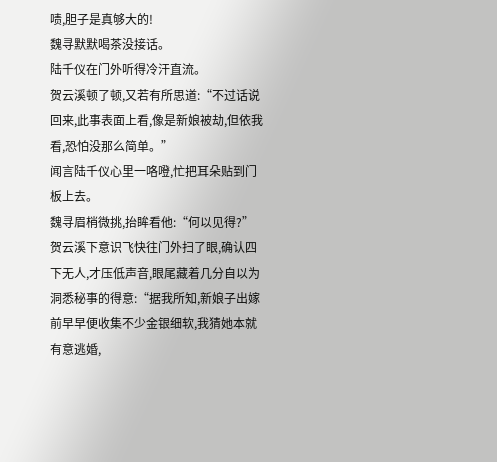啧,胆子是真够大的!
魏寻默默喝茶没接话。
陆千仪在门外听得冷汗直流。
贺云溪顿了顿,又若有所思道:“不过话说回来,此事表面上看,像是新娘被劫,但依我看,恐怕没那么简单。”
闻言陆千仪心里一咯噔,忙把耳朵贴到门板上去。
魏寻眉梢微挑,抬眸看他:“何以见得?”
贺云溪下意识飞快往门外扫了眼,确认四下无人,才压低声音,眼尾藏着几分自以为洞悉秘事的得意:“据我所知,新娘子出嫁前早早便收集不少金银细软,我猜她本就有意逃婚,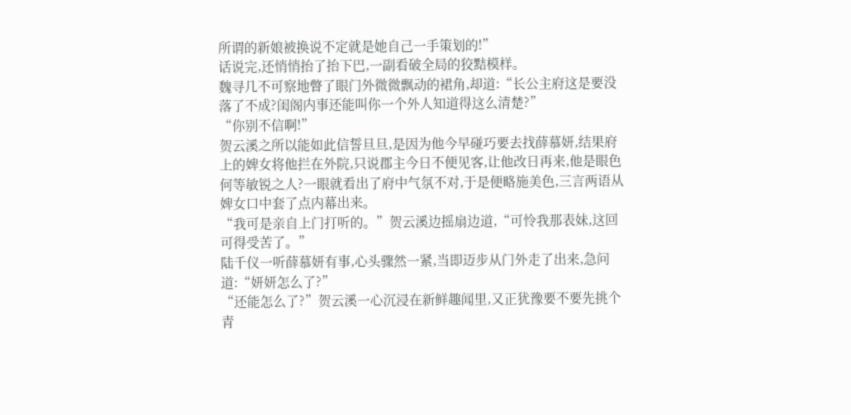所谓的新娘被换说不定就是她自己一手策划的!”
话说完,还悄悄抬了抬下巴,一副看破全局的狡黠模样。
魏寻几不可察地瞥了眼门外微微飘动的裙角,却道:“长公主府这是要没落了不成?闺阁内事还能叫你一个外人知道得这么清楚?”
“你别不信啊!”
贺云溪之所以能如此信誓旦旦,是因为他今早碰巧要去找薛慕妍,结果府上的婢女将他拦在外院,只说郡主今日不便见客,让他改日再来,他是眼色何等敏锐之人?一眼就看出了府中气氛不对,于是便略施美色,三言两语从婢女口中套了点内幕出来。
“我可是亲自上门打听的。”贺云溪边摇扇边道,“可怜我那表妹,这回可得受苦了。”
陆千仪一听薛慕妍有事,心头骤然一紧,当即迈步从门外走了出来,急问道:“妍妍怎么了?”
“还能怎么了?”贺云溪一心沉浸在新鲜趣闻里,又正犹豫要不要先挑个青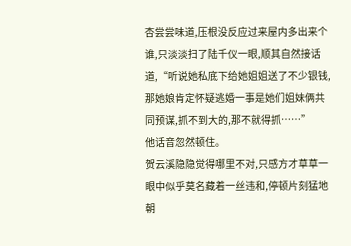杏尝尝味道,压根没反应过来屋内多出来个谁,只淡淡扫了陆千仪一眼,顺其自然接话道,“听说她私底下给她姐姐送了不少银钱,那她娘肯定怀疑逃婚一事是她们姐妹俩共同预谋,抓不到大的,那不就得抓……”
他话音忽然顿住。
贺云溪隐隐觉得哪里不对,只感方才草草一眼中似乎莫名藏着一丝违和,停顿片刻猛地朝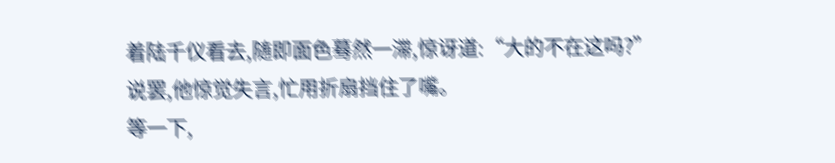着陆千仪看去,随即面色蓦然一滞,惊讶道:“大的不在这吗?”
说罢,他惊觉失言,忙用折扇挡住了嘴。
等一下,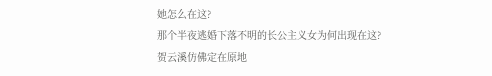她怎么在这?
那个半夜逃婚下落不明的长公主义女为何出现在这?
贺云溪仿佛定在原地